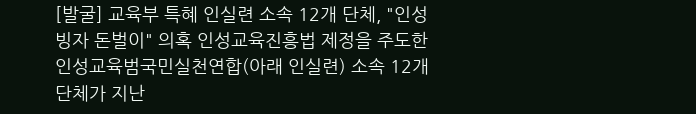[발굴] 교육부 특혜 인실련 소속 12개 단체, "인성 빙자 돈벌이" 의혹 인성교육진흥법 제정을 주도한 인성교육범국민실천연합(아래 인실련) 소속 12개 단체가 지난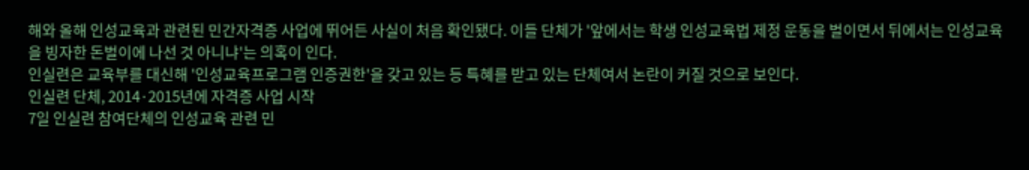해와 올해 인성교육과 관련된 민간자격증 사업에 뛰어든 사실이 처음 확인됐다. 이들 단체가 '앞에서는 학생 인성교육법 제정 운동을 벌이면서 뒤에서는 인성교육을 빙자한 돈벌이에 나선 것 아니냐'는 의혹이 인다.
인실련은 교육부를 대신해 '인성교육프로그램 인증권한'을 갖고 있는 등 특혜를 받고 있는 단체여서 논란이 커질 것으로 보인다.
인실련 단체, 2014·2015년에 자격증 사업 시작
7일 인실련 참여단체의 인성교육 관련 민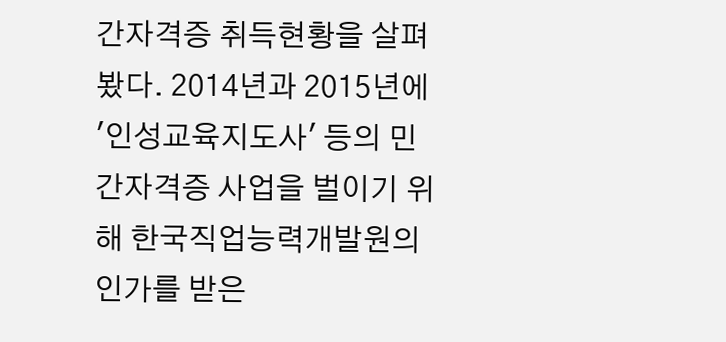간자격증 취득현황을 살펴봤다. 2014년과 2015년에 '인성교육지도사' 등의 민간자격증 사업을 벌이기 위해 한국직업능력개발원의 인가를 받은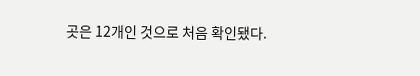곳은 12개인 것으로 처음 확인됐다.